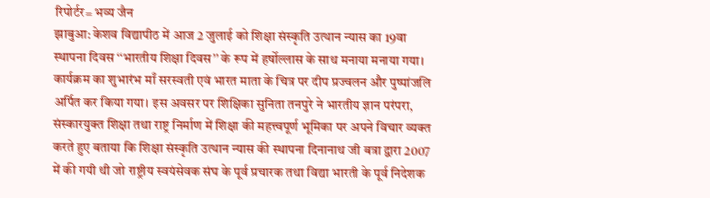रिपोर्टर= भव्य जैन
झाबुआ: केशव विद्यापीठ में आज 2 जुलाई को शिक्षा संस्कृति उत्थान न्यास का 19वा स्थापना दिवस ‘‘भारतीय शिक्षा दिवस’’ के रूप में हर्षोल्लास के साथ मनाया मनाया गया।
कार्यक्रम का शुभारंभ माँ सरस्वती एवं भारत माता के चित्र पर दीप प्रज्वलन और पुष्पांजलि अर्पित कर किया गया। इस अवसर पर शिक्षिका सुनिता तनपुरे ने भारतीय ज्ञान परंपरा, संस्कारयुक्त शिक्षा तथा राष्ट्र निर्माण में शिक्षा की महत्त्वपूर्ण भूमिका पर अपने विचार व्यक्त करते हुए बताया कि शिक्षा संस्कृति उत्थान न्यास की स्थापना दिनानाथ जी बत्रा द्वारा 2007 में की गयी थी जो राष्ट्रीय स्वयंसेवक संघ के पूर्व प्रचारक तथा विद्या भारती के पूर्व निदेशक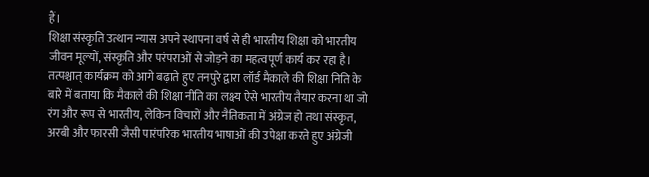हैं।
शिक्षा संस्कृति उत्थान न्यास अपने स्थापना वर्ष से ही भारतीय शिक्षा को भारतीय जीवन मूल्यों, संस्कृति और परंपराओं से जोड़ने का महत्वपूर्ण कार्य कर रहा है। तत्पश्चात् कार्यक्रम को आगे बढ़ाते हुए तनपुरे द्वारा लॉर्ड मैकाले की शिक्षा निति के बारे में बताया कि मैकाले की शिक्षा नीति का लक्ष्य ऐसे भारतीय तैयार करना था जो रंग और रूप से भारतीय, लेकिन विचारों और नैतिकता में अंग्रेज हो तथा संस्कृत, अरबी और फारसी जैसी पारंपरिक भारतीय भाषाओं की उपेक्षा करते हुए अंग्रेजी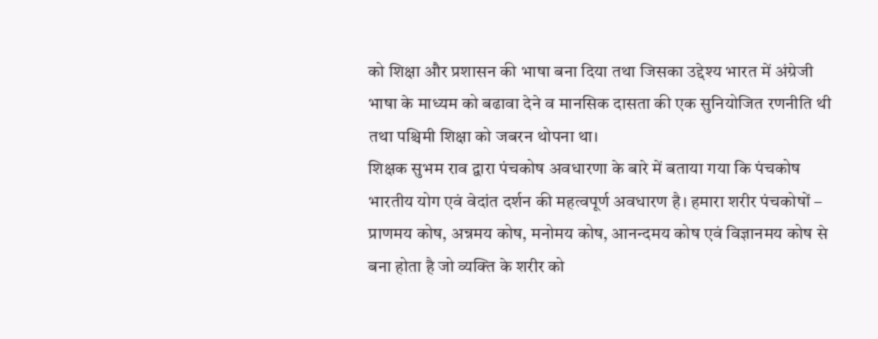को शिक्षा और प्रशासन की भाषा बना दिया तथा जिसका उद्देश्य भारत में अंग्रेजी भाषा के माध्यम को बढावा देने व मानसिक दासता की एक सुनियोजित रणनीति थी तथा पश्चिमी शिक्षा को जबरन थोपना था।
शिक्षक सुभम राव द्वारा पंचकोष अवधारणा के बारे में बताया गया कि पंचकोष भारतीय योग एवं वेदांत दर्शन की महत्वपूर्ण अवधारण है। हमारा शरीर पंचकोषों – प्राणमय कोष, अन्नमय कोष, मनोमय कोष, आनन्दमय कोष एवं विज्ञानमय कोष से बना होता है जो व्यक्ति के शरीर को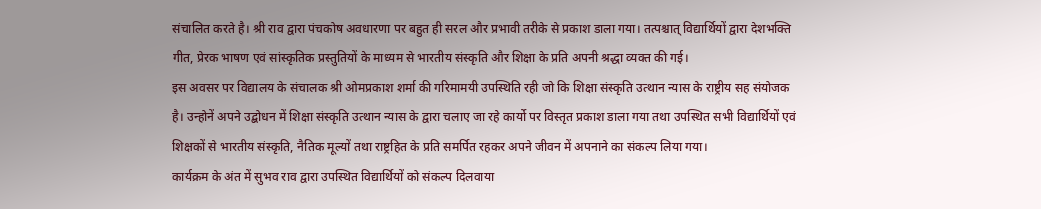संचालित करते है। श्री राव द्वारा पंचकोष अवधारणा पर बहुत ही सरल और प्रभावी तरीके से प्रकाश डाला गया। तत्पश्चात् विद्यार्थियों द्वारा देशभक्ति गीत, प्रेरक भाषण एवं सांस्कृतिक प्रस्तुतियों के माध्यम से भारतीय संस्कृति और शिक्षा के प्रति अपनी श्रद्धा व्यक्त की गई।
इस अवसर पर विद्यालय के संचालक श्री ओमप्रकाश शर्मा की गरिमामयी उपस्थिति रही जो कि शिक्षा संस्कृति उत्थान न्यास के राष्ट्रीय सह संयोजक है। उन्होनें अपने उद्बोधन में शिक्षा संस्कृति उत्थान न्यास के द्वारा चलाए जा रहे कार्यो पर विस्तृत प्रकाश डाला गया तथा उपस्थित सभी विद्यार्थियों एवं शिक्षकों से भारतीय संस्कृति, नैतिक मूल्यों तथा राष्ट्रहित के प्रति समर्पित रहकर अपने जीवन में अपनाने का संकल्प लिया गया।
कार्यक्रम के अंत में सुभव राव द्वारा उपस्थित विद्यार्थियों को संकल्प दिलवाया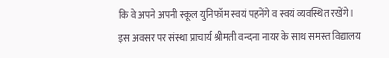कि वे अपने अपनी स्कूल युनिफॉम स्वयं पहनेंगे व स्वयं व्यवस्थित रखेंगे।
इस अवसर पर संस्था प्राचार्य श्रीमती वन्दना नायर के साथ समस्त विद्यालय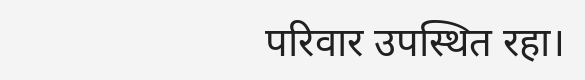परिवार उपस्थित रहा।